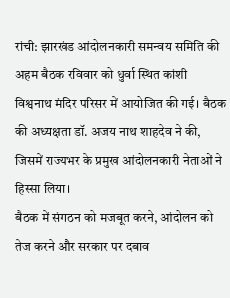रांची: झारखंड आंदोलनकारी समन्वय समिति की अहम बैठक रविवार को धुर्वा स्थित कांशी विश्वनाथ मंदिर परिसर में आयोजित की गई। बैठक की अध्यक्षता डॉ. अजय नाथ शाहदेव ने की, जिसमें राज्यभर के प्रमुख आंदोलनकारी नेताओं ने हिस्सा लिया।
बैठक में संगठन को मजबूत करने, आंदोलन को तेज करने और सरकार पर दबाव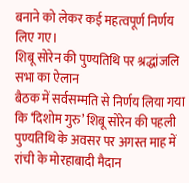बनाने को लेकर कई महत्वपूर्ण निर्णय लिए गए।
शिबू सोरेन की पुण्यतिथि पर श्रद्धांजलि सभा का ऐलान
बैठक में सर्वसम्मति से निर्णय लिया गया कि ‘दिशोम गुरु’ शिबू सोरेन की पहली पुण्यतिथि के अवसर पर अगस्त माह में रांची के मोरहाबादी मैदान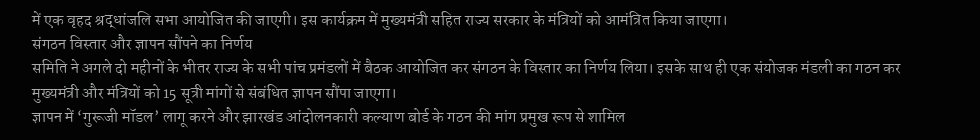में एक वृहद श्रद्धांजलि सभा आयोजित की जाएगी। इस कार्यक्रम में मुख्यमंत्री सहित राज्य सरकार के मंत्रियों को आमंत्रित किया जाएगा।
संगठन विस्तार और ज्ञापन सौंपने का निर्णय
समिति ने अगले दो महीनों के भीतर राज्य के सभी पांच प्रमंडलों में बैठक आयोजित कर संगठन के विस्तार का निर्णय लिया। इसके साथ ही एक संयोजक मंडली का गठन कर मुख्यमंत्री और मंत्रियों को 15 सूत्री मांगों से संबंधित ज्ञापन सौंपा जाएगा।
ज्ञापन में ‘गुरूजी मॉडल’ लागू करने और झारखंड आंदोलनकारी कल्याण बोर्ड के गठन की मांग प्रमुख रूप से शामिल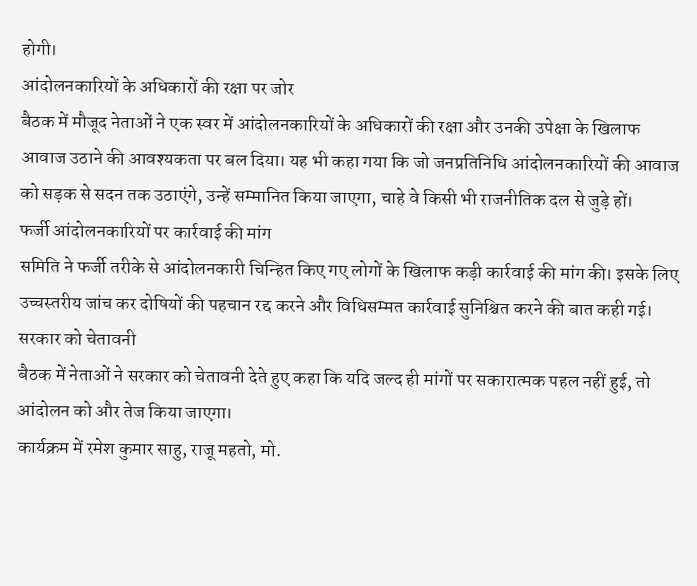होगी।
आंदोलनकारियों के अधिकारों की रक्षा पर जोर
बैठक में मौजूद नेताओं ने एक स्वर में आंदोलनकारियों के अधिकारों की रक्षा और उनकी उपेक्षा के खिलाफ आवाज उठाने की आवश्यकता पर बल दिया। यह भी कहा गया कि जो जनप्रतिनिधि आंदोलनकारियों की आवाज को सड़क से सदन तक उठाएंगे, उन्हें सम्मानित किया जाएगा, चाहे वे किसी भी राजनीतिक दल से जुड़े हों।
फर्जी आंदोलनकारियों पर कार्रवाई की मांग
समिति ने फर्जी तरीके से आंदोलनकारी चिन्हित किए गए लोगों के खिलाफ कड़ी कार्रवाई की मांग की। इसके लिए उच्चस्तरीय जांच कर दोषियों की पहचान रद्द करने और विधिसम्मत कार्रवाई सुनिश्चित करने की बात कही गई।
सरकार को चेतावनी
बैठक में नेताओं ने सरकार को चेतावनी देते हुए कहा कि यदि जल्द ही मांगों पर सकारात्मक पहल नहीं हुई, तो आंदोलन को और तेज किया जाएगा।
कार्यक्रम में रमेश कुमार साहु, राजू महतो, मो.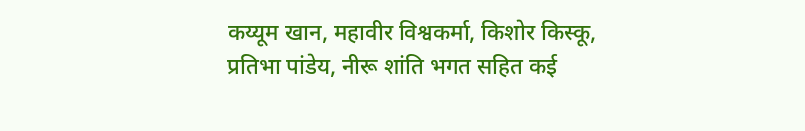कय्यूम खान, महावीर विश्वकर्मा, किशोर किस्कू, प्रतिभा पांडेय, नीरू शांति भगत सहित कई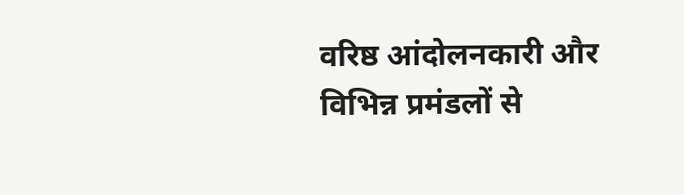वरिष्ठ आंदोलनकारी और विभिन्न प्रमंडलों से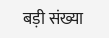बड़ी संख्या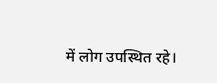में लोग उपस्थित रहे।